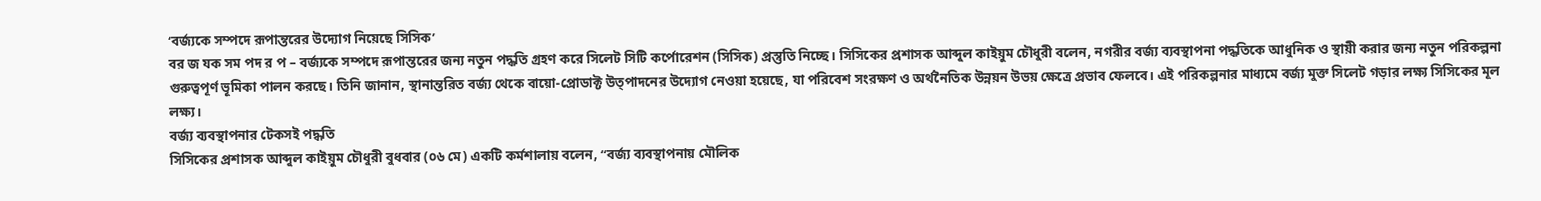‘বর্জ্যকে সম্পদে রূপান্তরের উদ্যোগ নিয়েছে সিসিক’
বর জ যক সম পদ র প – বর্জ্যকে সম্পদে রূপান্তরের জন্য নতুন পদ্ধতি গ্রহণ করে সিলেট সিটি কর্পোরেশন (সিসিক) প্রস্তুতি নিচ্ছে। সিসিকের প্রশাসক আব্দুল কাইয়ুম চৌধুরী বলেন, নগরীর বর্জ্য ব্যবস্থাপনা পদ্ধতিকে আধুনিক ও স্থায়ী করার জন্য নতুন পরিকল্পনা গুরুত্বপূর্ণ ভূমিকা পালন করছে। তিনি জানান, স্থানান্তরিত বর্জ্য থেকে বায়ো-প্রোডাক্ট উত্পাদনের উদ্যোগ নেওয়া হয়েছে, যা পরিবেশ সংরক্ষণ ও অর্থনৈতিক উন্নয়ন উভয় ক্ষেত্রে প্রভাব ফেলবে। এই পরিকল্পনার মাধ্যমে বর্জ্য মুক্ত সিলেট গড়ার লক্ষ্য সিসিকের মূল লক্ষ্য।
বর্জ্য ব্যবস্থাপনার টেকসই পদ্ধতি
সিসিকের প্রশাসক আব্দুল কাইয়ুম চৌধুরী বুধবার (০৬ মে) একটি কর্মশালায় বলেন, “বর্জ্য ব্যবস্থাপনায় মৌলিক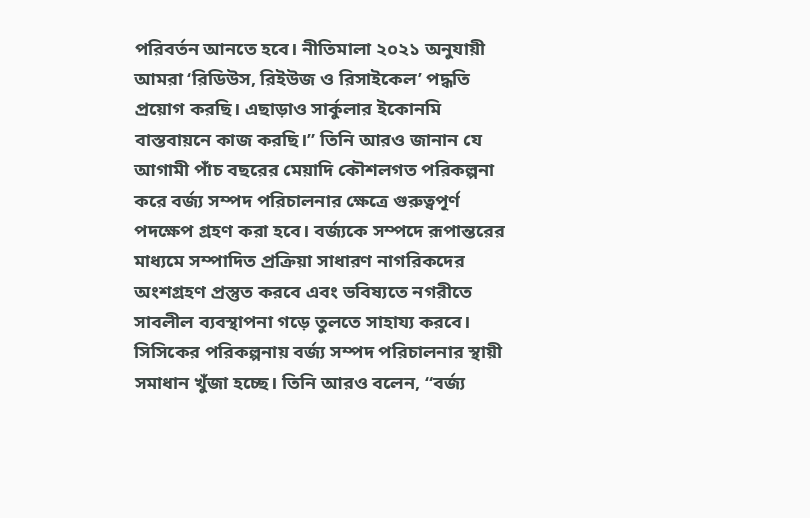পরিবর্তন আনতে হবে। নীতিমালা ২০২১ অনুযায়ী আমরা ‘রিডিউস, রিইউজ ও রিসাইকেল’ পদ্ধতি প্রয়োগ করছি। এছাড়াও সার্কুলার ইকোনমি বাস্তবায়নে কাজ করছি।” তিনি আরও জানান যে আগামী পাঁচ বছরের মেয়াদি কৌশলগত পরিকল্পনা করে বর্জ্য সম্পদ পরিচালনার ক্ষেত্রে গুরুত্বপূর্ণ পদক্ষেপ গ্রহণ করা হবে। বর্জ্যকে সম্পদে রূপান্তরের মাধ্যমে সম্পাদিত প্রক্রিয়া সাধারণ নাগরিকদের অংশগ্রহণ প্রস্তুত করবে এবং ভবিষ্যতে নগরীতে সাবলীল ব্যবস্থাপনা গড়ে তুলতে সাহায্য করবে।
সিসিকের পরিকল্পনায় বর্জ্য সম্পদ পরিচালনার স্থায়ী সমাধান খুঁজা হচ্ছে। তিনি আরও বলেন, “বর্জ্য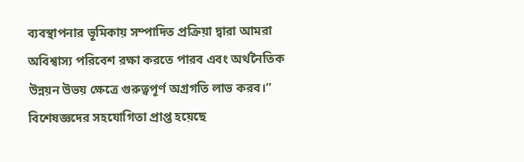ব্যবস্থাপনার ভূমিকায় সম্পাদিত প্রক্রিয়া দ্বারা আমরা অবিশ্বাস্য পরিবেশ রক্ষা করতে পারব এবং অর্থনৈতিক উন্নয়ন উভয় ক্ষেত্রে গুরুত্বপূর্ণ অগ্রগতি লাভ করব।”
বিশেষজ্ঞদের সহযোগিতা প্রাপ্ত হয়েছে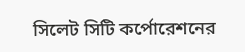সিলেট সিটি কর্পোরেশনের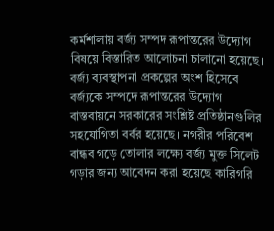কর্মশালায় বর্জ্য সম্পদ রূপান্তরের উদ্যোগ বিষয়ে বিস্তারিত আলোচনা চালানো হয়েছে। বর্জ্য ব্যবস্থাপনা প্রকল্পের অংশ হিসেবে বর্জ্যকে সম্পদে রূপান্তরের উদ্যোগ বাস্তবায়নে সরকারের সংশ্লিষ্ট প্রতিষ্ঠানগুলির সহযোগিতা বর্বর হয়েছে। নগরীর পরিবেশ বান্ধব গড়ে তোলার লক্ষ্যে বর্জ্য মুক্ত সিলেট গড়ার জন্য আবেদন করা হয়েছে কারিগরি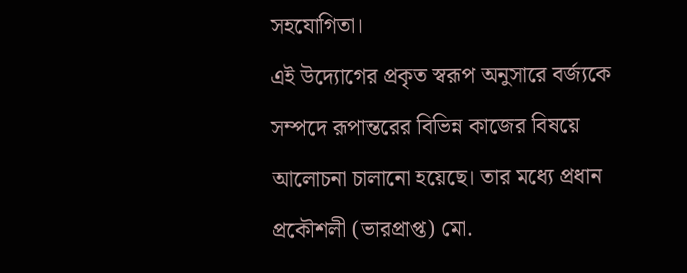সহযোগিতা।
এই উদ্যোগের প্রকৃত স্বরূপ অনুসারে বর্জ্যকে সম্পদে রূপান্তরের বিভিন্ন কাজের বিষয়ে আলোচনা চালানো হয়েছে। তার মধ্যে প্রধান প্রকৌশলী (ভারপ্রাপ্ত) মো.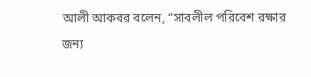আলী আকবর বলেন, “সাবলীল পরিবেশ রক্ষার জন্য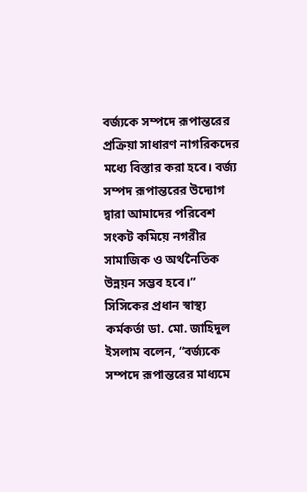বর্জ্যকে সম্পদে রূপান্তরের প্রক্রিয়া সাধারণ নাগরিকদের মধ্যে বিস্তার করা হবে। বর্জ্য সম্পদ রূপান্তরের উদ্যোগ দ্বারা আমাদের পরিবেশ সংকট কমিয়ে নগরীর সামাজিক ও অর্থনৈতিক উন্নয়ন সম্ভব হবে।”
সিসিকের প্রধান স্বাস্থ্য কর্মকর্তা ডা. মো. জাহিদুল ইসলাম বলেন, “বর্জ্যকে সম্পদে রূপান্তরের মাধ্যমে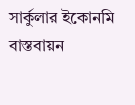সার্কুলার ইকোনমি বাস্তবায়ন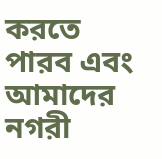করতে পারব এবং আমাদের নগরী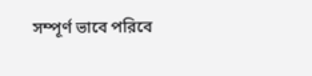সম্পূর্ণ ভাবে পরিবে